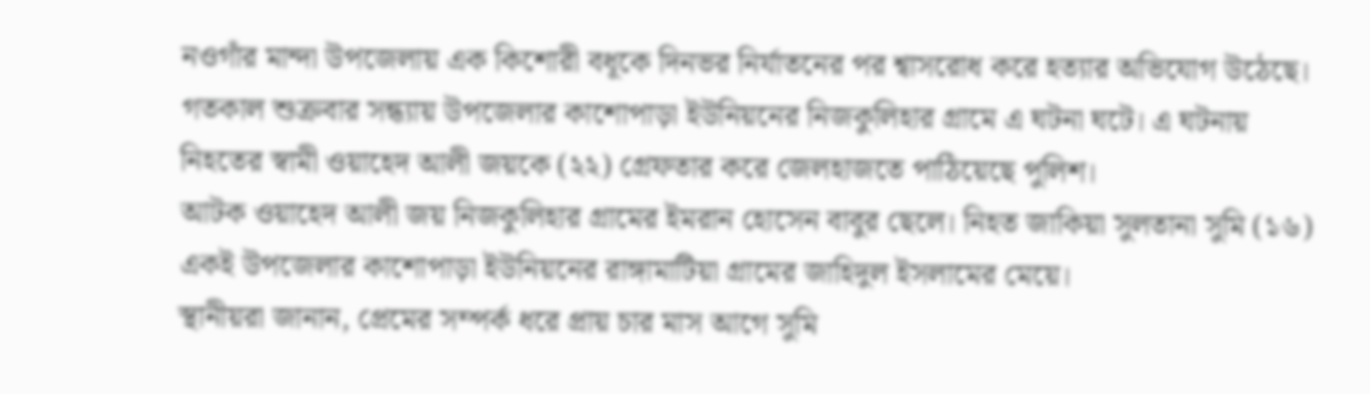নওগাঁর মান্দা উপজেলায় এক কিশোরী বধূকে দিনভর নির্যাতনের পর শ্বাসরোধ করে হত্যার অভিযোগ উঠেছে।
গতকাল শুক্রবার সন্ধ্যায় উপজেলার কাশোপাড়া ইউনিয়নের নিজকুলিহার গ্রামে এ ঘটনা ঘটে। এ ঘটনায় নিহতের স্বামী ওয়াহেদ আলী জয়কে (২২) গ্রেফতার করে জেলহাজতে পাঠিয়েছে পুলিশ।
আটক ওয়াহেদ আলী জয় নিজকুলিহার গ্রামের ইমরান হোসেন বাবুর ছেলে। নিহত জাকিয়া সুলতানা সুমি (১৬) একই উপজেলার কাশোপাড়া ইউনিয়নের রাঙ্গামাটিয়া গ্রামের জাহিদুল ইসলামের মেয়ে।
স্থানীয়রা জানান, প্রেমের সম্পর্ক ধরে প্রায় চার মাস আগে সুমি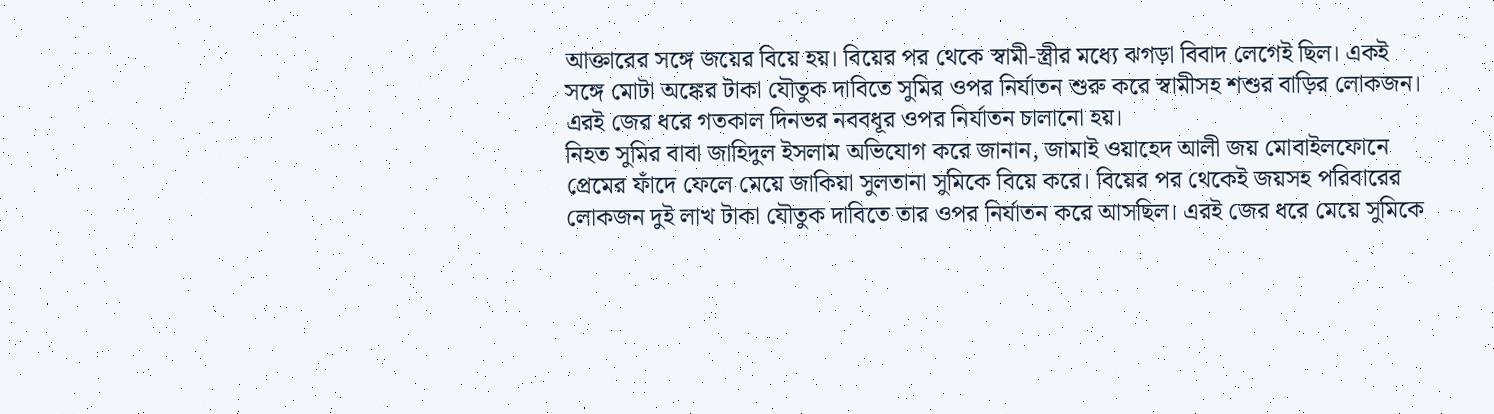আক্তারের সঙ্গে জয়ের বিয়ে হয়। বিয়ের পর থেকে স্বামী-স্ত্রীর মধ্যে ঝগড়া বিবাদ লেগেই ছিল। একই সঙ্গে মোটা অঙ্কের টাকা যৌতুক দাবিতে সুমির ওপর নির্যাতন শুরু করে স্বামীসহ শশুর বাড়ির লোকজন। এরই জের ধরে গতকাল দিনভর নববধূর ওপর নির্যাতন চালানো হয়।
নিহত সুমির বাবা জাহিদুল ইসলাম অভিযোগ করে জানান, জামাই ওয়াহেদ আলী জয় মোবাইলফোনে প্রেমের ফাঁদে ফেলে মেয়ে জাকিয়া সুলতানা সুমিকে বিয়ে করে। বিয়ের পর থেকেই জয়সহ পরিবারের লোকজন দুই লাখ টাকা যৌতুক দাবিতে তার ওপর নির্যাতন করে আসছিল। এরই জের ধরে মেয়ে সুমিকে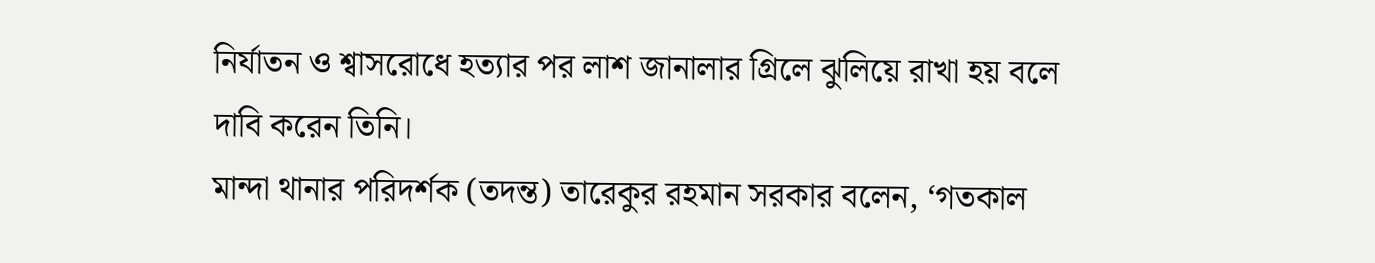নির্যাতন ও শ্বাসরোধে হত্যার পর লাশ জানালার গ্রিলে ঝুলিয়ে রাখা হয় বলে দাবি করেন তিনি।
মান্দা থানার পরিদর্শক (তদন্ত) তারেকুর রহমান সরকার বলেন, ‘গতকাল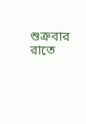শুক্রবার রাতে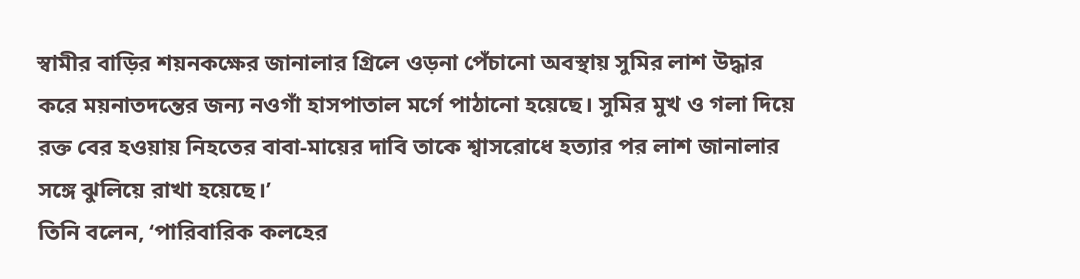স্বামীর বাড়ির শয়নকক্ষের জানালার গ্রিলে ওড়না পেঁচানো অবস্থায় সুমির লাশ উদ্ধার করে ময়নাতদন্তের জন্য নওগাঁ হাসপাতাল মর্গে পাঠানো হয়েছে। সুমির মুখ ও গলা দিয়ে রক্ত বের হওয়ায় নিহতের বাবা-মায়ের দাবি তাকে শ্বাসরোধে হত্যার পর লাশ জানালার সঙ্গে ঝুলিয়ে রাখা হয়েছে।’
তিনি বলেন, ‘পারিবারিক কলহের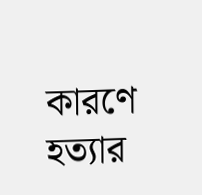কারণে হত্যার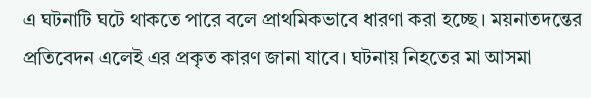এ ঘটনাটি ঘটে থাকতে পারে বলে প্রাথমিকভাবে ধারণা করা হচ্ছে। ময়নাতদন্তের প্রতিবেদন এলেই এর প্রকৃত কারণ জানা যাবে। ঘটনায় নিহতের মা আসমা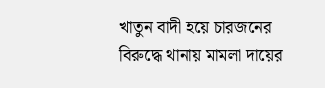খাতুন বাদী হয়ে চারজনের বিরুদ্ধে থানায় মামলা দায়ের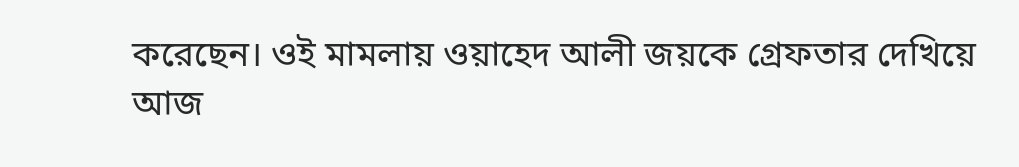করেছেন। ওই মামলায় ওয়াহেদ আলী জয়কে গ্রেফতার দেখিয়ে আজ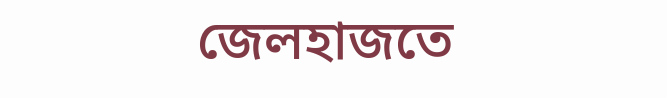জেলহাজতে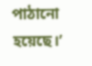পাঠানো হয়েছে।’